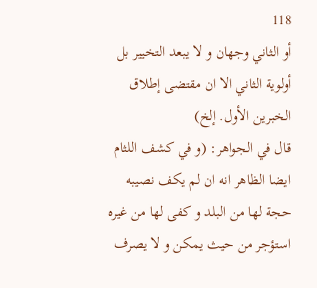118
أو الثاني وجهان و لا يبعد التخيير بل أولوية الثاني الا ان مقتضى إطلاق الخبرين الأول. إلخ)
قال في الجواهر: (و في كشف اللثام ايضا الظاهر انه ان لم يكف نصيبه حجة لها من البلد و كفى لها من غيره استؤجر من حيث يمكن و لا يصرف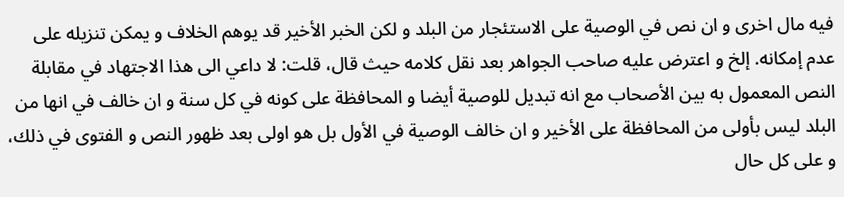فيه مال اخرى و ان نص في الوصية على الاستئجار من البلد و لكن الخبر الأخير قد يوهم الخلاف و يمكن تنزيله على عدم إمكانه. إلخ و اعترض عليه صاحب الجواهر بعد نقل كلامه حيث قال، قلت: لا داعي الى هذا الاجتهاد في مقابلة النص المعمول به بين الأصحاب مع انه تبديل للوصية أيضا و المحافظة على كونه في كل سنة و ان خالف في انها من البلد ليس بأولى من المحافظة على الأخير و ان خالف الوصية في الأول بل هو اولى بعد ظهور النص و الفتوى في ذلك، و على كل حال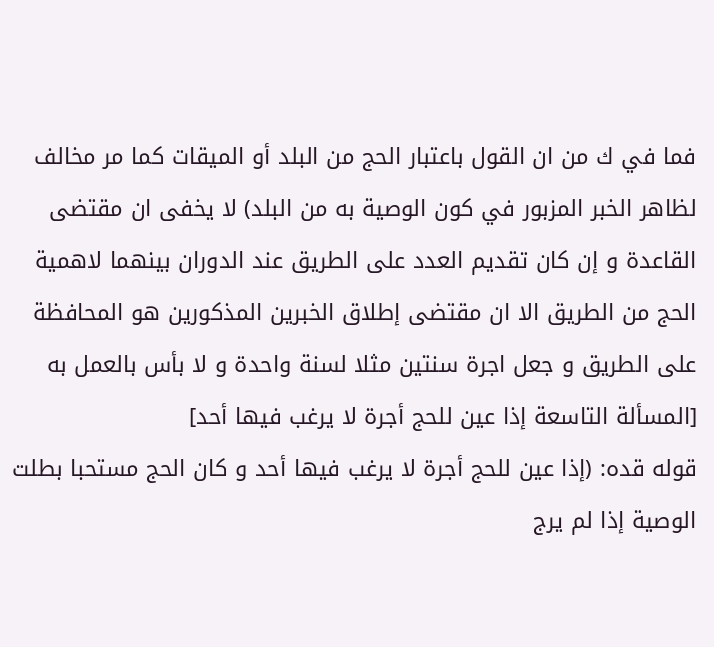فما في ك من ان القول باعتبار الحج من البلد أو الميقات كما مر مخالف لظاهر الخبر المزبور في كون الوصية به من البلد) لا يخفى ان مقتضى القاعدة و إن كان تقديم العدد على الطريق عند الدوران بينهما لاهمية الحج من الطريق الا ان مقتضى إطلاق الخبرين المذكورين هو المحافظة على الطريق و جعل اجرة سنتين مثلا لسنة واحدة و لا بأس بالعمل به
[المسألة التاسعة إذا عين للحج أجرة لا يرغب فيها أحد]
قوله قده: (إذا عين للحج أجرة لا يرغب فيها أحد و كان الحج مستحبا بطلت الوصية إذا لم يرج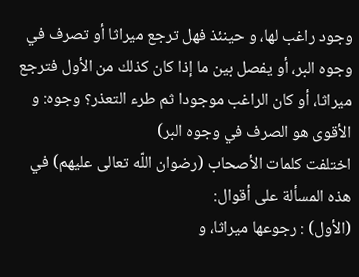وجود راغب لها، و حينئذ فهل ترجع ميراثا أو تصرف في وجوه البر، أو يفصل بين ما إذا كان كذلك من الأول فترجع ميراثا، أو كان الراغب موجودا ثم طرء التعذر؟ وجوه: و الأقوى هو الصرف في وجوه البر)
اختلفت كلمات الأصحاب (رضوان اللّه تعالى عليهم) في هذه المسألة على أقوال:
(الأول) : رجوعها ميراثا، و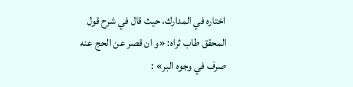اختاره في المدارك، حيث قال في شرح قول المحقق طاب ثراه: «و ان قصر عن الحج عنه صرف في وجوه البر» :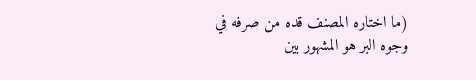(ما اختاره المصنف قده من صرفه في وجوه البر هو المشهور بين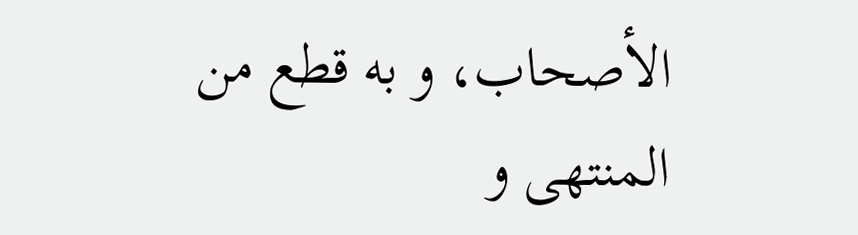الأصحاب، و به قطع من المنتهى و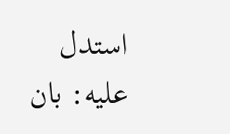استدل عليه: بان